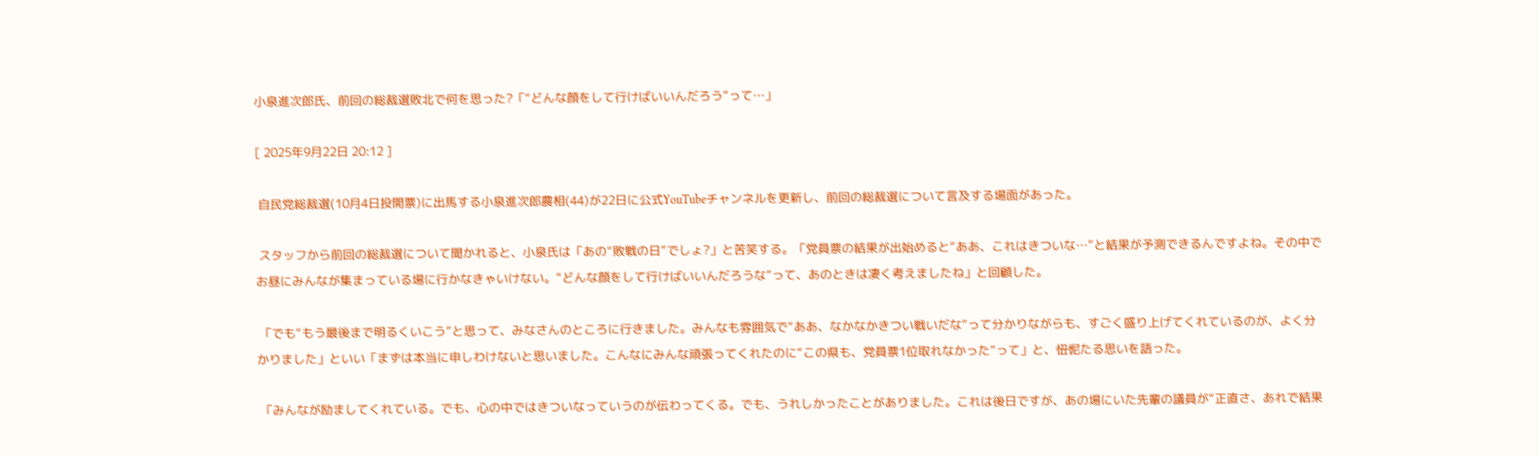小泉進次郎氏、前回の総裁選敗北で何を思った?「“どんな顔をして行けばいいんだろう”って…」

[ 2025年9月22日 20:12 ]

 自民党総裁選(10月4日投開票)に出馬する小泉進次郎農相(44)が22日に公式YouTubeチャンネルを更新し、前回の総裁選について言及する場面があった。

 スタッフから前回の総裁選について聞かれると、小泉氏は「あの“敗戦の日”でしょ?」と苦笑する。「党員票の結果が出始めると“ああ、これはきついな…”と結果が予測できるんですよね。その中でお昼にみんなが集まっている場に行かなきゃいけない。“どんな顔をして行けばいいんだろうな”って、あのときは凄く考えましたね」と回顧した。

 「でも“もう最後まで明るくいこう”と思って、みなさんのところに行きました。みんなも雰囲気で“ああ、なかなかきつい戦いだな”って分かりながらも、すごく盛り上げてくれているのが、よく分かりました」といい「まずは本当に申しわけないと思いました。こんなにみんな頑張ってくれたのに“この県も、党員票1位取れなかった”って」と、忸怩たる思いを語った。

 「みんなが励ましてくれている。でも、心の中ではきついなっていうのが伝わってくる。でも、うれしかったことがありました。これは後日ですが、あの場にいた先輩の議員が“正直さ、あれで結果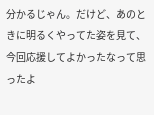分かるじゃん。だけど、あのときに明るくやってた姿を見て、今回応援してよかったなって思ったよ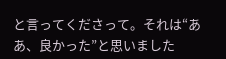と言ってくださって。それは“ああ、良かった”と思いました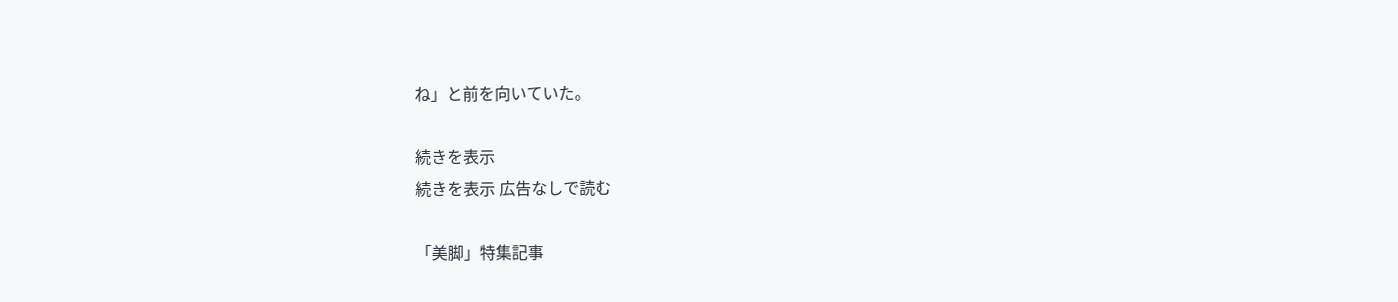ね」と前を向いていた。

続きを表示
続きを表示 広告なしで読む

「美脚」特集記事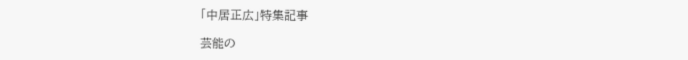「中居正広」特集記事

芸能の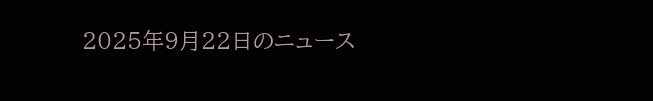2025年9月22日のニュース